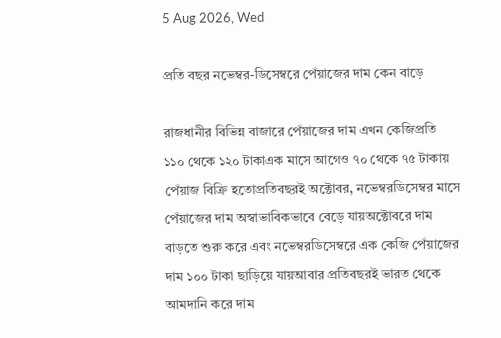5 Aug 2026, Wed

প্রতি বছর নভেম্বর-ডিসেম্বরে পেঁয়াজের দাম কেন বাড়ে

রাজধানীর বিভিন্ন বাজারে পেঁয়াজের দাম এখন কেজিপ্রতি ১১০ থেকে ১২০ টাকাএক মাসে আগেও ৭০ থেকে ৭৫ টাকায় পেঁয়াজ বিক্রি হতোপ্রতিবছরই অক্টোবর, নভেম্বরডিসেম্বর মাসে পেঁয়াজের দাম অস্বাভাবিকভাবে বেড়ে যায়অক্টোবরে দাম বাড়তে শুরু করে এবং নভেম্বরডিসেম্বরে এক কেজি পেঁয়াজের দাম ১০০ টাকা ছাড়িয়ে যায়আবার প্রতিবছরই ভারত থেকে আমদানি করে দাম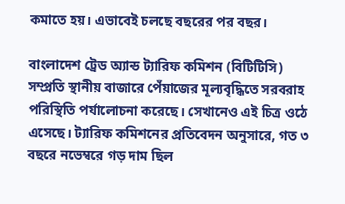কমাতে হয়। এভাবেই চলছে বছরের পর বছর।

বাংলাদেশ ট্রেড অ্যান্ড ট্যারিফ কমিশন (বিটিটিসি) সম্প্রতি স্থানীয় বাজারে পেঁয়াজের মূল্যবৃদ্ধিতে সরবরাহ পরিস্থিতি পর্যালোচনা করেছে। সেখানেও এই চিত্র ওঠে এসেছে। ট্যারিফ কমিশনের প্রতিবেদন অনুসারে, গত ৩ বছরে নভেম্বরে গড় দাম ছিল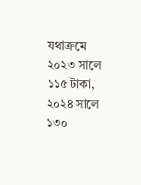যথাক্রমে ২০২৩ সালে ১১৫ টাকা, ২০২৪ সালে ১৩০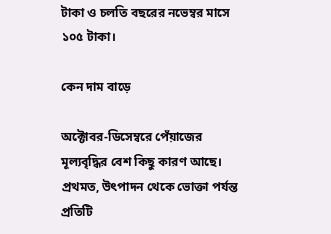টাকা ও চলতি বছরের নভেম্বর মাসে ১০৫ টাকা।

কেন দাম বাড়ে

অক্টোবর-ডিসেম্বরে পেঁয়াজের মূল্যবৃদ্ধির বেশ কিছু কারণ আছে। প্রথমত, উৎপাদন থেকে ভোক্তা পর্যন্ত প্রতিটি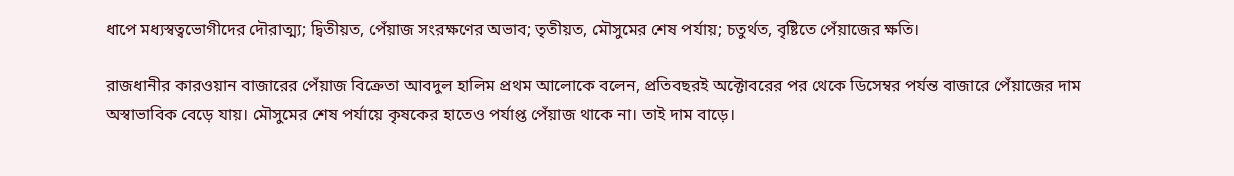ধাপে মধ্যস্বত্বভোগীদের দৌরাত্ম্য; দ্বিতীয়ত, পেঁয়াজ সংরক্ষণের অভাব; তৃতীয়ত, মৌসুমের শেষ পর্যায়; চতুর্থত, বৃষ্টিতে পেঁয়াজের ক্ষতি।

রাজধানীর কারওয়ান বাজারের পেঁয়াজ বিক্রেতা আবদুল হালিম প্রথম আলোকে বলেন, প্রতিবছরই অক্টোবরের পর থেকে ডিসেম্বর পর্যন্ত বাজারে পেঁয়াজের দাম অস্বাভাবিক বেড়ে যায়। মৌসুমের শেষ পর্যায়ে কৃষকের হাতেও পর্যাপ্ত পেঁয়াজ থাকে না। তাই দাম বাড়ে।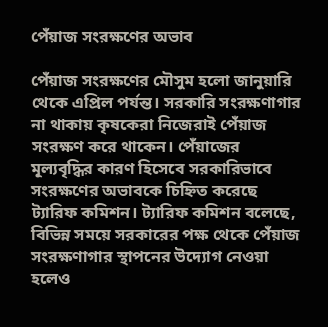পেঁয়াজ সংরক্ষণের অভাব

পেঁয়াজ সংরক্ষণের মৌসুম হলো জানুয়ারি থেকে এপ্রিল পর্যন্ত। সরকারি সংরক্ষণাগার না থাকায় কৃষকেরা নিজেরাই পেঁয়াজ সংরক্ষণ করে থাকেন। পেঁয়াজের মূল্যবৃদ্ধির কারণ হিসেবে সরকারিভাবে সংরক্ষণের অভাবকে চিহ্নিত করেছে ট্যারিফ কমিশন। ট্যারিফ কমিশন বলেছে, বিভিন্ন সময়ে সরকারের পক্ষ থেকে পেঁয়াজ সংরক্ষণাগার স্থাপনের উদ্যোগ নেওয়া হলেও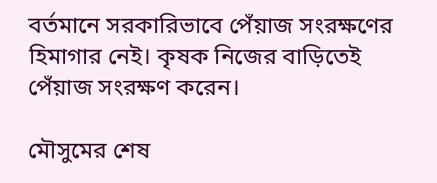বর্তমানে সরকারিভাবে পেঁয়াজ সংরক্ষণের হিমাগার নেই। কৃষক নিজের বাড়িতেই পেঁয়াজ সংরক্ষণ করেন।

মৌসুমের শেষ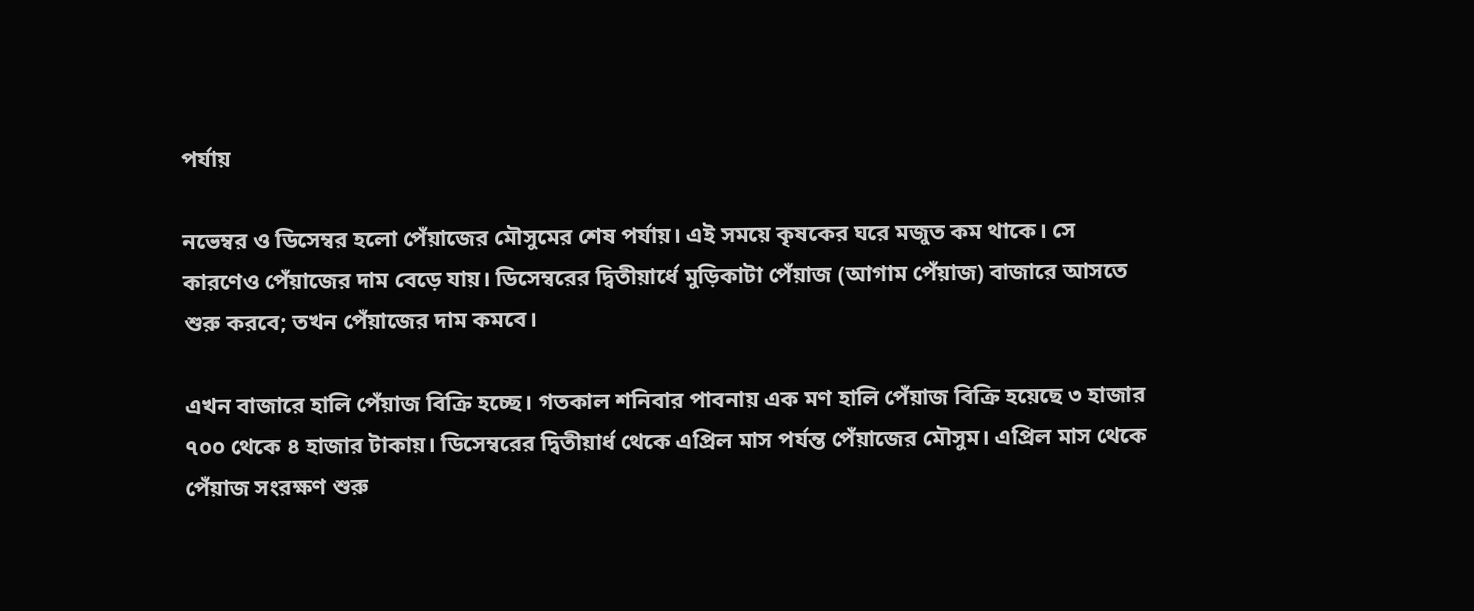পর্যায়

নভেম্বর ও ডিসেম্বর হলো পেঁয়াজের মৌসুমের শেষ পর্যায়। এই সময়ে কৃষকের ঘরে মজুত কম থাকে। সে কারণেও পেঁয়াজের দাম বেড়ে যায়। ডিসেম্বরের দ্বিতীয়ার্ধে মুড়িকাটা পেঁয়াজ (আগাম পেঁয়াজ) বাজারে আসতে শুরু করবে; তখন পেঁয়াজের দাম কমবে।

এখন বাজারে হালি পেঁয়াজ বিক্রি হচ্ছে। গতকাল শনিবার পাবনায় এক মণ হালি পেঁয়াজ বিক্রি হয়েছে ৩ হাজার ৭০০ থেকে ৪ হাজার টাকায়। ডিসেম্বরের দ্বিতীয়ার্ধ থেকে এপ্রিল মাস পর্যন্ত পেঁয়াজের মৌসুম। এপ্রিল মাস থেকে পেঁয়াজ সংরক্ষণ শুরু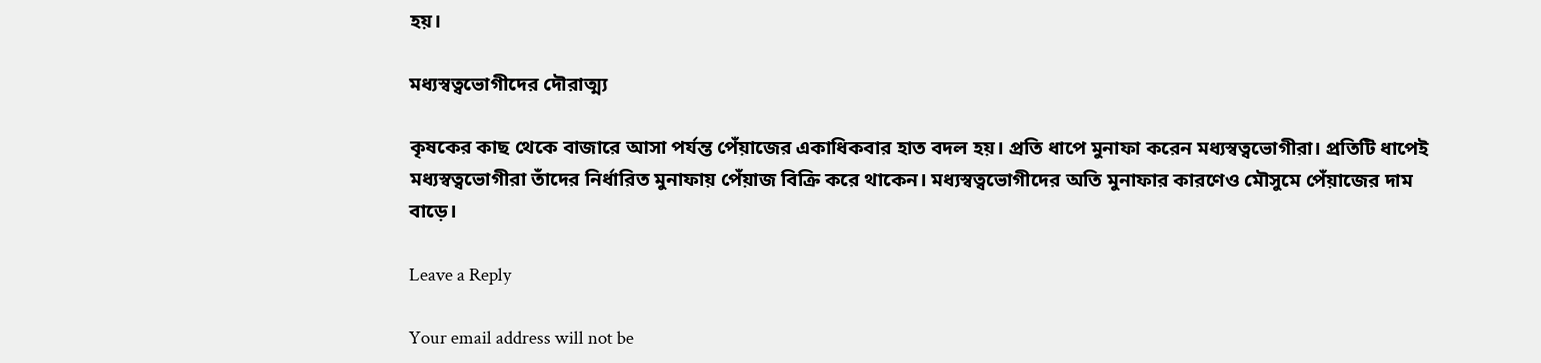হয়।

মধ্যস্বত্বভোগীদের দৌরাত্ম্য

কৃষকের কাছ থেকে বাজারে আসা পর্যন্ত পেঁয়াজের একাধিকবার হাত বদল হয়। প্রতি ধাপে মুনাফা করেন মধ্যস্বত্বভোগীরা। প্রতিটি ধাপেই মধ্যস্বত্বভোগীরা তাঁদের নির্ধারিত মুনাফায় পেঁয়াজ বিক্রি করে থাকেন। মধ্যস্বত্বভোগীদের অতি মুনাফার কারণেও মৌসুমে পেঁয়াজের দাম বাড়ে।

Leave a Reply

Your email address will not be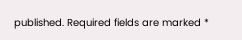published. Required fields are marked *